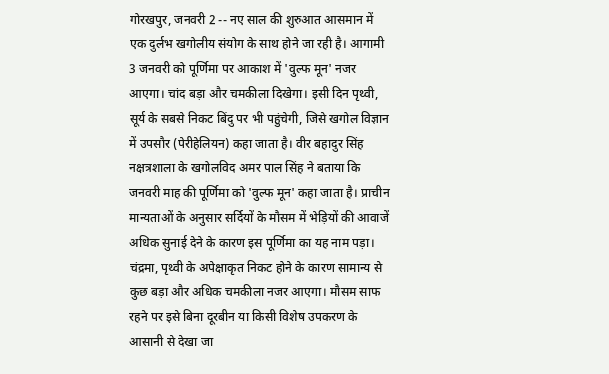गोरखपुर, जनवरी 2 -- नए साल की शुरुआत आसमान में एक दुर्लभ खगोलीय संयोग के साथ होने जा रही है। आगामी 3 जनवरी को पूर्णिमा पर आकाश में 'वुल्फ मून' नजर आएगा। चांद बड़ा और चमकीला दिखेगा। इसी दिन पृथ्वी, सूर्य के सबसे निकट बिंदु पर भी पहुंचेगी, जिसे खगोल विज्ञान में उपसौर (पेरीहेलियन) कहा जाता है। वीर बहादुर सिंह नक्षत्रशाला के खगोलविद अमर पाल सिंह ने बताया कि जनवरी माह की पूर्णिमा को 'वुल्फ मून' कहा जाता है। प्राचीन मान्यताओं के अनुसार सर्दियों के मौसम में भेड़ियों की आवाजें अधिक सुनाई देने के कारण इस पूर्णिमा का यह नाम पड़ा। चंद्रमा, पृथ्वी के अपेक्षाकृत निकट होने के कारण सामान्य से कुछ बड़ा और अधिक चमकीला नजर आएगा। मौसम साफ रहने पर इसे बिना दूरबीन या किसी विशेष उपकरण के आसानी से देखा जा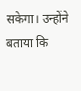सकेगा। उन्होंने बताया कि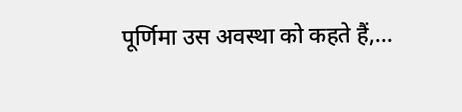पूर्णिमा उस अवस्था को कहते हैं,...